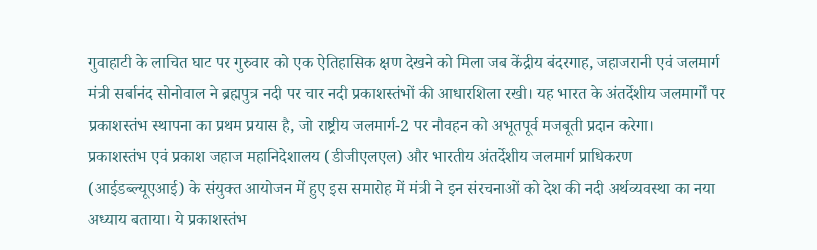गुवाहाटी के लाचित घाट पर गुरुवार को एक ऐतिहासिक क्षण देखने को मिला जब केंद्रीय बंदरगाह, जहाजरानी एवं जलमार्ग मंत्री सर्बानंद सोनोवाल ने ब्रह्मपुत्र नदी पर चार नदी प्रकाशस्तंभों की आधारशिला रखी। यह भारत के अंतर्देशीय जलमार्गों पर प्रकाशस्तंभ स्थापना का प्रथम प्रयास है, जो राष्ट्रीय जलमार्ग-2 पर नौवहन को अभूतपूर्व मजबूती प्रदान करेगा।
प्रकाशस्तंभ एवं प्रकाश जहाज महानिदेशालय (डीजीएलएल) और भारतीय अंतर्देशीय जलमार्ग प्राधिकरण (आईडब्ल्यूएआई) के संयुक्त आयोजन में हुए इस समारोह में मंत्री ने इन संरचनाओं को देश की नदी अर्थव्यवस्था का नया अध्याय बताया। ये प्रकाशस्तंभ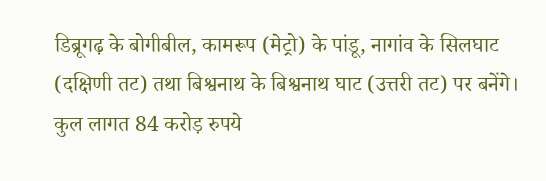डिब्रूगढ़ के बोगीबील, कामरूप (मेट्रो) के पांडू, नागांव के सिलघाट (दक्षिणी तट) तथा बिश्वनाथ के बिश्वनाथ घाट (उत्तरी तट) पर बनेंगे। कुल लागत 84 करोड़ रुपये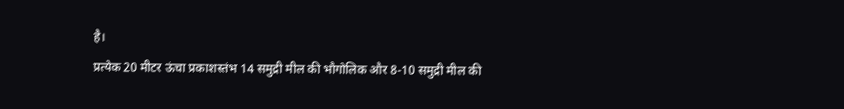है।
प्रत्येक 20 मीटर ऊंचा प्रकाशस्तंभ 14 समुद्री मील की भौगोलिक और 8-10 समुद्री मील की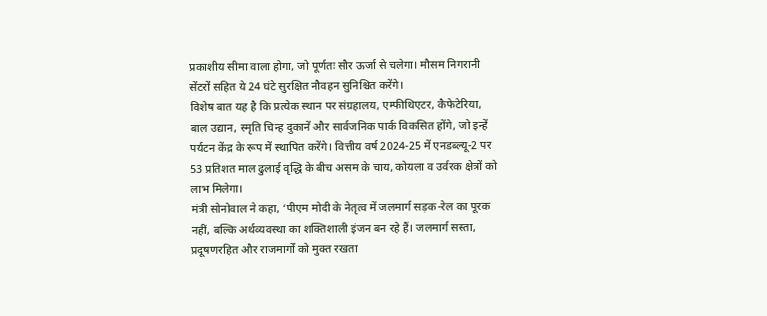प्रकाशीय सीमा वाला होगा, जो पूर्णतः सौर ऊर्जा से चलेगा। मौसम निगरानी सेंटरों सहित ये 24 घंटे सुरक्षित नौवहन सुनिश्चित करेंगे।
विशेष बात यह है कि प्रत्येक स्थान पर संग्रहालय, एम्फीथिएटर, कैफेटेरिया, बाल उद्यान, स्मृति चिन्ह दुकानें और सार्वजनिक पार्क विकसित होंगे, जो इन्हें पर्यटन केंद्र के रूप में स्थापित करेंगे। वित्तीय वर्ष 2024-25 में एनडब्ल्यू-2 पर 53 प्रतिशत माल ढुलाई वृद्धि के बीच असम के चाय, कोयला व उर्वरक क्षेत्रों को लाभ मिलेगा।
मंत्री सोनोवाल ने कहा, ‘पीएम मोदी के नेतृत्व में जलमार्ग सड़क-रेल का पूरक नहीं, बल्कि अर्थव्यवस्था का शक्तिशाली इंजन बन रहे हैं। जलमार्ग सस्ता, प्रदूषणरहित और राजमार्गों को मुक्त रखता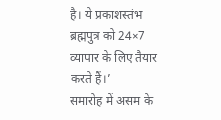है। ये प्रकाशस्तंभ ब्रह्मपुत्र को 24×7 व्यापार के लिए तैयार करते हैं।’
समारोह में असम के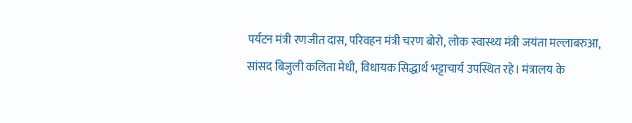पर्यटन मंत्री रणजीत दास, परिवहन मंत्री चरण बोरो, लोक स्वास्थ्य मंत्री जयंता मल्लाबरुआ, सांसद बिजुली कलिता मेधी, विधायक सिद्धार्थ भट्टाचार्य उपस्थित रहे। मंत्रालय के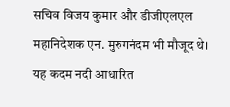सचिव विजय कुमार और डीजीएलएल महानिदेशक एन. मुरुगनंदम भी मौजूद थे। यह कदम नदी आधारित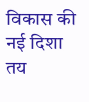विकास की नई दिशा तय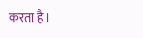करता है।